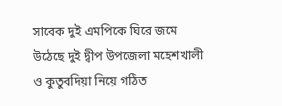সাবেক দুই এমপিকে ঘিরে জমে উঠেছে দুই দ্বীপ উপজেলা মহেশখালী ও কুতুবদিয়া নিয়ে গঠিত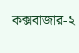কক্সবাজার-২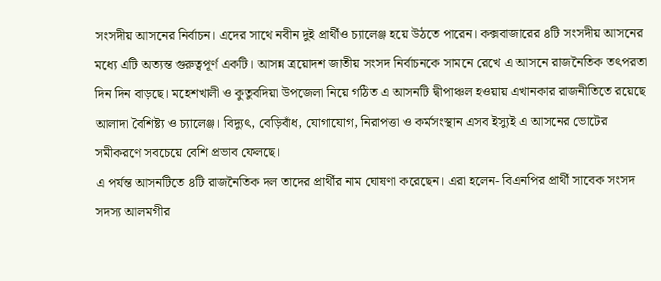সংসদীয় আসনের নির্বাচন। এদের সাথে নবীন দুই প্রার্থীও চ্যালেঞ্জ হয়ে উঠতে পারেন। কক্সবাজারের ৪টি সংসদীয় আসনের মধ্যে এটি অত্যন্ত গুরুত্বপূর্ণ একটি। আসন্ন ত্রয়োদশ জাতীয় সংসদ নির্বাচনকে সামনে রেখে এ আসনে রাজনৈতিক তৎপরতা দিন দিন বাড়ছে। মহেশখালী ও কুতুবদিয়া উপজেলা নিয়ে গঠিত এ আসনটি দ্বীপাঞ্চল হওয়ায় এখানকার রাজনীতিতে রয়েছে আলাদা বৈশিষ্ট্য ও চ্যালেঞ্জ। বিদ্যুৎ, বেড়িবাঁধ, যোগাযোগ, নিরাপত্তা ও কর্মসংস্থান এসব ইস্যুই এ আসনের ভোটের সমীকরণে সবচেয়ে বেশি প্রভাব ফেলছে।
এ পর্যন্ত আসনটিতে ৪টি রাজনৈতিক দল তাদের প্রার্থীর নাম ঘোষণা করেছেন। এরা হলেন- বিএনপির প্রার্থী সাবেক সংসদ সদস্য আলমগীর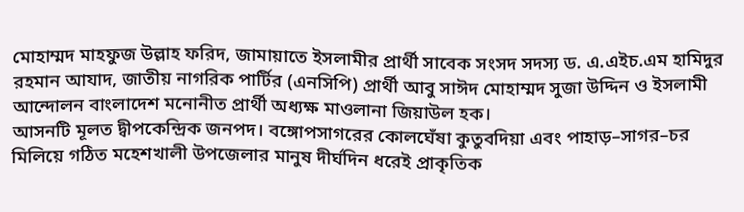মোহাম্মদ মাহফুজ উল্লাহ ফরিদ, জামায়াতে ইসলামীর প্রার্থী সাবেক সংসদ সদস্য ড. এ.এইচ.এম হামিদুর রহমান আযাদ, জাতীয় নাগরিক পার্টির (এনসিপি) প্রার্থী আবু সাঈদ মোহাম্মদ সুজা উদ্দিন ও ইসলামী আন্দোলন বাংলাদেশ মনোনীত প্রার্থী অধ্যক্ষ মাওলানা জিয়াউল হক।
আসনটি মূলত দ্বীপকেন্দ্রিক জনপদ। বঙ্গোপসাগরের কোলঘেঁষা কুতুবদিয়া এবং পাহাড়–সাগর–চর মিলিয়ে গঠিত মহেশখালী উপজেলার মানুষ দীর্ঘদিন ধরেই প্রাকৃতিক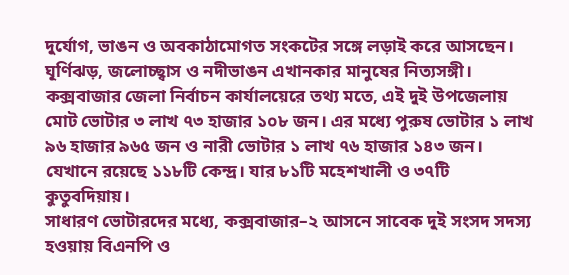দুর্যোগ, ভাঙন ও অবকাঠামোগত সংকটের সঙ্গে লড়াই করে আসছেন। ঘূর্ণিঝড়, জলোচ্ছ্বাস ও নদীভাঙন এখানকার মানুষের নিত্যসঙ্গী।
কক্সবাজার জেলা নির্বাচন কার্যালয়েরে তথ্য মতে, এই দুই উপজেলায় মোট ভোটার ৩ লাখ ৭৩ হাজার ১০৮ জন। এর মধ্যে পুরুষ ভোটার ১ লাখ ৯৬ হাজার ৯৬৫ জন ও নারী ভোটার ১ লাখ ৭৬ হাজার ১৪৩ জন। যেখানে রয়েছে ১১৮টি কেন্দ্র। যার ৮১টি মহেশখালী ও ৩৭টি কুতুবদিয়ায়।
সাধারণ ভোটারদের মধ্যে, কক্সবাজার–২ আসনে সাবেক দুই সংসদ সদস্য হওয়ায় বিএনপি ও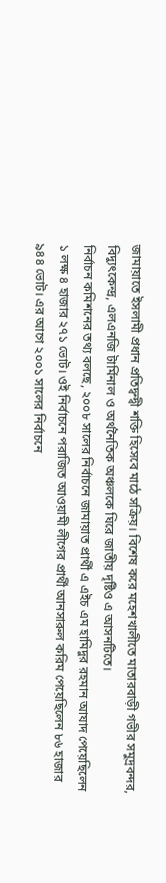জামায়াতে ইসলামী প্রধান প্রতিদ্বন্দ্বী শক্তি হিসেবে মাঠে সক্রিয়। বিশেষ করে মহেশখালীতে মাতারবাড়ী গভীর সমুদ্রবন্দর, বিদ্যুৎকেন্দ্র, এলএনজি টার্মিনাল ও অর্থনৈতিক অঞ্চলকে ঘিরে জাতীয় দৃষ্টিও এ আসনটিতে।
নির্বাচন কমিশনের তথ্য বলছে, ২০০৮ সালের নির্বাচনে জামায়াত প্রার্থী এ এইচ এম হামিদুর রহমান আযাদ পেয়েছিলেন ১ লক্ষ ৪ হাজার ২৭১ ভোট। ওই নির্বাচনে পরাজিত আওয়ামী লীগের প্রার্থী আনসারুল করিম পেয়েছিলেন ৮৬ হাজার ৯৪৪ ভোট। এর আগে ২০০১ সালের নির্বাচনে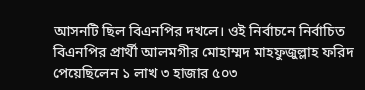আসনটি ছিল বিএনপির দখলে। ওই নির্বাচনে নির্বাচিত বিএনপির প্রার্থী আলমগীর মোহাম্মদ মাহফুজুল্লাহ ফরিদ পেয়েছিলেন ১ লাখ ৩ হাজার ৫০৩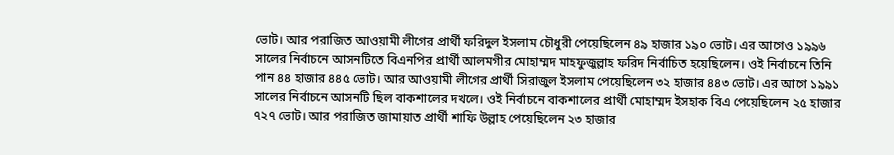ভোট। আর পরাজিত আওয়ামী লীগের প্রার্থী ফরিদুল ইসলাম চৌধুরী পেয়েছিলেন ৪৯ হাজার ১৯০ ভোট। এর আগেও ১৯৯৬ সালের নির্বাচনে আসনটিতে বিএনপির প্রার্থী আলমগীর মোহাম্মদ মাহফুজুল্লাহ ফরিদ নির্বাচিত হয়েছিলেন। ওই নির্বাচনে তিনি পান ৪৪ হাজার ৪৪৫ ভোট। আর আওয়ামী লীগের প্রার্থী সিরাজুল ইসলাম পেয়েছিলেন ৩২ হাজার ৪৪৩ ভোট। এর আগে ১৯৯১ সালের নির্বাচনে আসনটি ছিল বাকশালের দখলে। ওই নির্বাচনে বাকশালের প্রার্থী মোহাম্মদ ইসহাক বিএ পেয়েছিলেন ২৫ হাজার ৭২৭ ভোট। আর পরাজিত জামায়াত প্রার্থী শাফি উল্লাহ পেয়েছিলেন ২৩ হাজার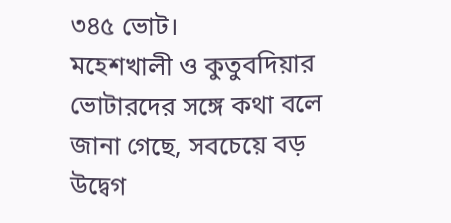৩৪৫ ভোট।
মহেশখালী ও কুতুবদিয়ার ভোটারদের সঙ্গে কথা বলে জানা গেছে, সবচেয়ে বড় উদ্বেগ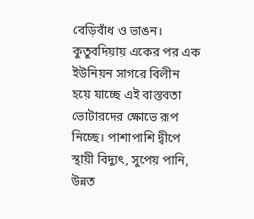বেড়িবাঁধ ও ভাঙন। কুতুবদিয়ায় একের পর এক ইউনিয়ন সাগরে বিলীন হয়ে যাচ্ছে এই বাস্তবতা ভোটারদের ক্ষোভে রূপ নিচ্ছে। পাশাপাশি দ্বীপে স্থায়ী বিদ্যুৎ, সুপেয় পানি, উন্নত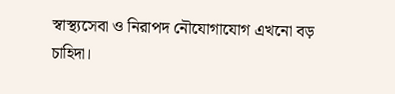স্বাস্থ্যসেবা ও নিরাপদ নৌযোগাযোগ এখনো বড় চাহিদা।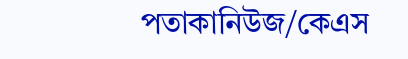পতাকানিউজ/কেএস